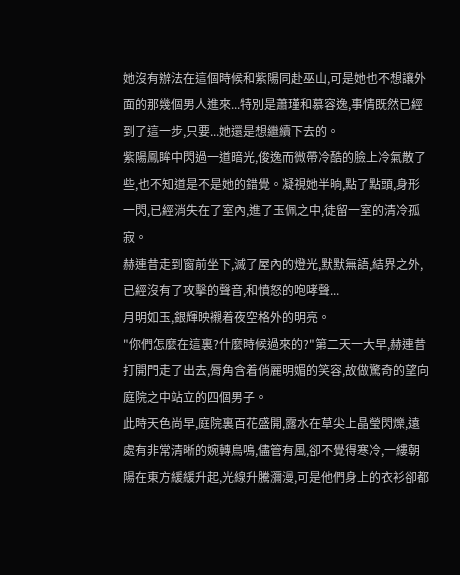她沒有辦法在這個時候和紫陽同赴巫山,可是她也不想讓外面的那幾個男人進來...特別是蕭瑾和慕容逸,事情既然已經到了這一步,只要...她還是想繼續下去的。
紫陽鳳眸中閃過一道暗光,俊逸而微帶冷酷的臉上冷氣散了些,也不知道是不是她的錯覺。凝視她半晌,點了點頭,身形一閃,已經消失在了室內,進了玉佩之中,徒留一室的清冷孤寂。
赫連昔走到窗前坐下,滅了屋內的燈光,默默無語,結界之外,已經沒有了攻擊的聲音,和憤怒的咆哮聲...
月明如玉,銀輝映襯着夜空格外的明亮。
"你們怎麼在這裏?什麼時候過來的?"第二天一大早,赫連昔打開門走了出去,脣角含着俏麗明媚的笑容,故做驚奇的望向庭院之中站立的四個男子。
此時天色尚早,庭院裏百花盛開,露水在草尖上晶瑩閃爍,遠處有非常清晰的婉轉鳥鳴,儘管有風,卻不覺得寒冷,一縷朝陽在東方緩緩升起,光線升騰瀰漫,可是他們身上的衣衫卻都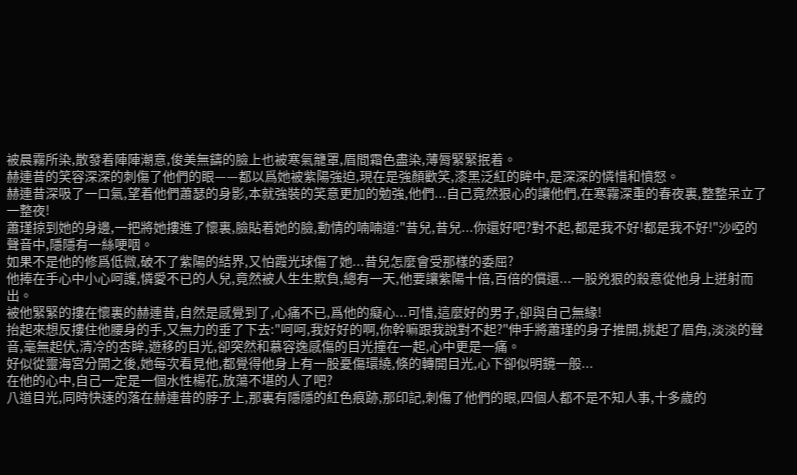被晨霧所染,散發着陣陣潮意,俊美無鑄的臉上也被寒氣籠罩,眉間霜色盡染,薄脣緊緊抿着。
赫連昔的笑容深深的刺傷了他們的眼——都以爲她被紫陽強迫,現在是強顏歡笑,漆黑泛紅的眸中,是深深的憐惜和憤怒。
赫連昔深吸了一口氣,望着他們蕭瑟的身影,本就強裝的笑意更加的勉強,他們...自己竟然狠心的讓他們,在寒霧深重的春夜裏,整整呆立了一整夜!
蕭瑾掠到她的身邊,一把將她摟進了懷裏,臉貼着她的臉,動情的喃喃道:"昔兒,昔兒...你還好吧?對不起,都是我不好!都是我不好!"沙啞的聲音中,隱隱有一絲哽咽。
如果不是他的修爲低微,破不了紫陽的結界,又怕霞光球傷了她...昔兒怎麼會受那樣的委屈?
他捧在手心中小心呵護,憐愛不已的人兒,竟然被人生生欺負,總有一天,他要讓紫陽十倍,百倍的償還...一股兇狠的殺意從他身上迸射而出。
被他緊緊的摟在懷裏的赫連昔,自然是感覺到了,心痛不已,爲他的癡心...可惜,這麼好的男子,卻與自己無緣!
抬起來想反摟住他腰身的手,又無力的垂了下去:"呵呵,我好好的啊,你幹嘛跟我說對不起?"伸手將蕭瑾的身子推開,挑起了眉角,淡淡的聲音,毫無起伏,清冷的杏眸,遊移的目光,卻突然和慕容逸感傷的目光撞在一起,心中更是一痛。
好似從靈海宮分開之後,她每次看見他,都覺得他身上有一股憂傷環繞,倏的轉開目光,心下卻似明鏡一般...
在他的心中,自己一定是一個水性楊花,放蕩不堪的人了吧?
八道目光,同時快速的落在赫連昔的脖子上,那裏有隱隱的紅色痕跡,那印記,刺傷了他們的眼,四個人都不是不知人事,十多歲的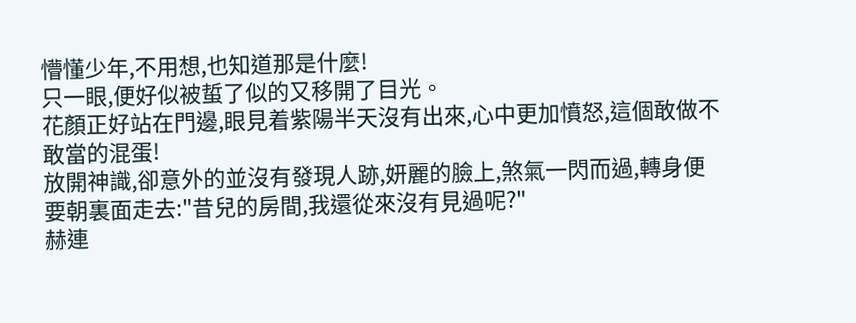懵懂少年,不用想,也知道那是什麼!
只一眼,便好似被蜇了似的又移開了目光。
花顏正好站在門邊,眼見着紫陽半天沒有出來,心中更加憤怒,這個敢做不敢當的混蛋!
放開神識,卻意外的並沒有發現人跡,妍麗的臉上,煞氣一閃而過,轉身便要朝裏面走去:"昔兒的房間,我還從來沒有見過呢?"
赫連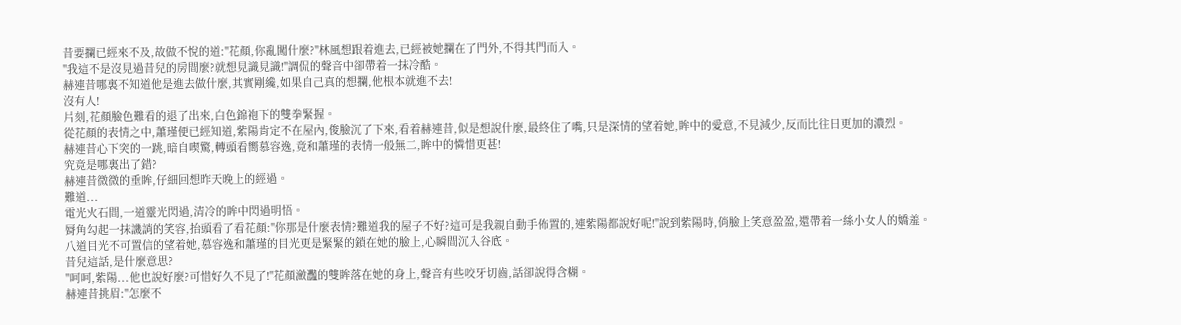昔要攔已經來不及,故做不悅的道:"花顏,你亂闖什麼?"林風想跟着進去,已經被她攔在了門外,不得其門而入。
"我這不是沒見過昔兒的房間麼?就想見識見識!"調侃的聲音中卻帶着一抹冷酷。
赫連昔哪裏不知道他是進去做什麼,其實剛纔,如果自己真的想攔,他根本就進不去!
沒有人!
片刻,花顏臉色難看的退了出來,白色錦袍下的雙拳緊握。
從花顏的表情之中,蕭瑾便已經知道,紫陽肯定不在屋內,俊臉沉了下來,看着赫連昔,似是想說什麼,最終住了嘴,只是深情的望着她,眸中的愛意,不見減少,反而比往日更加的濃烈。
赫連昔心下突的一跳,暗自喫驚,轉頭看嚮慕容逸,竟和蕭瑾的表情一般無二,眸中的憐惜更甚!
究竟是哪裏出了錯?
赫連昔微微的垂眸,仔細回想昨天晚上的經過。
難道...
電光火石間,一道靈光閃過,清冷的眸中閃過明悟。
脣角勾起一抹譏誚的笑容,抬頭看了看花顏:"你那是什麼表情?難道我的屋子不好?這可是我親自動手佈置的,連紫陽都說好呢!"說到紫陽時,俏臉上笑意盈盈,還帶着一絲小女人的嬌羞。
八道目光不可置信的望着她,慕容逸和蕭瑾的目光更是緊緊的鎖在她的臉上,心瞬間沉入谷底。
昔兒這話,是什麼意思?
"呵呵,紫陽...他也說好麼?可惜好久不見了!"花顏瀲灩的雙眸落在她的身上,聲音有些咬牙切齒,話卻說得含糊。
赫連昔挑眉:"怎麼不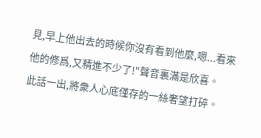見,早上他出去的時候你沒有看到他麼,嗯...看來他的修爲,又精進不少了!"聲音裏滿是欣喜。
此話一出,將衆人心底僅存的一絲奢望打碎。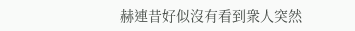赫連昔好似沒有看到衆人突然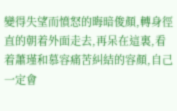變得失望而憤怒的晦暗俊顏,轉身徑直的朝着外面走去,再呆在這裏,看着蕭瑾和慕容痛苦糾結的容顏,自己一定會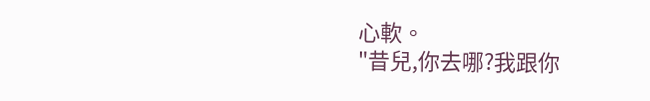心軟。
"昔兒,你去哪?我跟你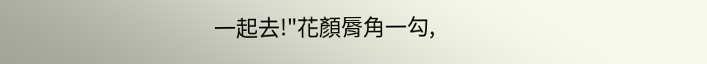一起去!"花顏脣角一勾,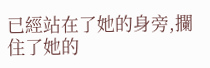已經站在了她的身旁,攔住了她的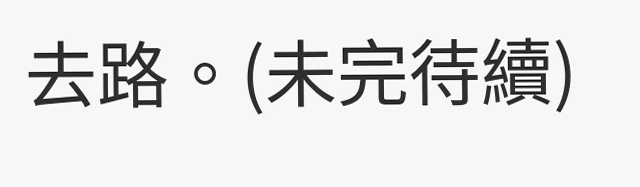去路。(未完待續)